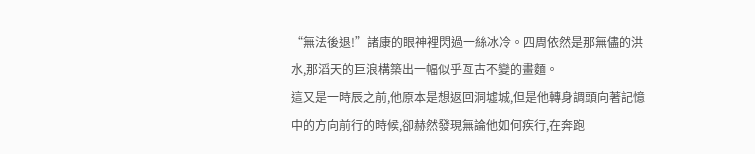“無法後退!”諸康的眼神裡閃過一絲冰冷。四周依然是那無儘的洪水,那滔天的巨浪構築出一幅似乎亙古不變的畫麵。
這又是一時辰之前,他原本是想返回洞墟城,但是他轉身調頭向著記憶中的方向前行的時候,卻赫然發現無論他如何疾行,在奔跑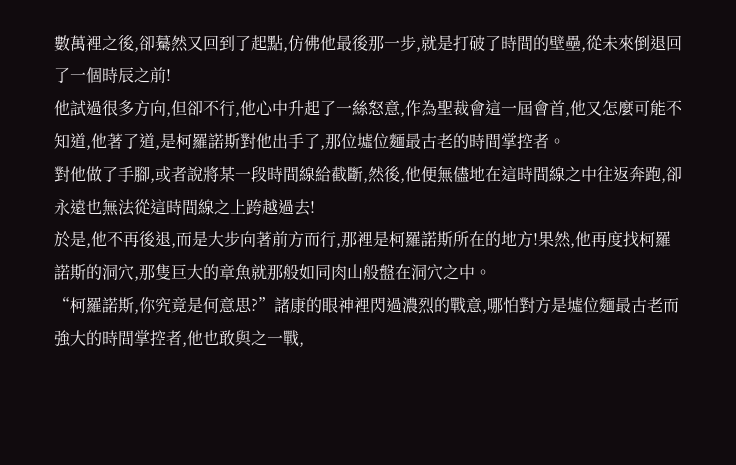數萬裡之後,卻驀然又回到了起點,仿佛他最後那一步,就是打破了時間的壁壘,從未來倒退回了一個時辰之前!
他試過很多方向,但卻不行,他心中升起了一絲怒意,作為聖裁會這一屆會首,他又怎麼可能不知道,他著了道,是柯羅諾斯對他出手了,那位墟位麵最古老的時間掌控者。
對他做了手腳,或者說將某一段時間線給截斷,然後,他便無儘地在這時間線之中往返奔跑,卻永遠也無法從這時間線之上跨越過去!
於是,他不再後退,而是大步向著前方而行,那裡是柯羅諾斯所在的地方!果然,他再度找柯羅諾斯的洞穴,那隻巨大的章魚就那般如同肉山般盤在洞穴之中。
“柯羅諾斯,你究竟是何意思?”諸康的眼神裡閃過濃烈的戰意,哪怕對方是墟位麵最古老而強大的時間掌控者,他也敢與之一戰,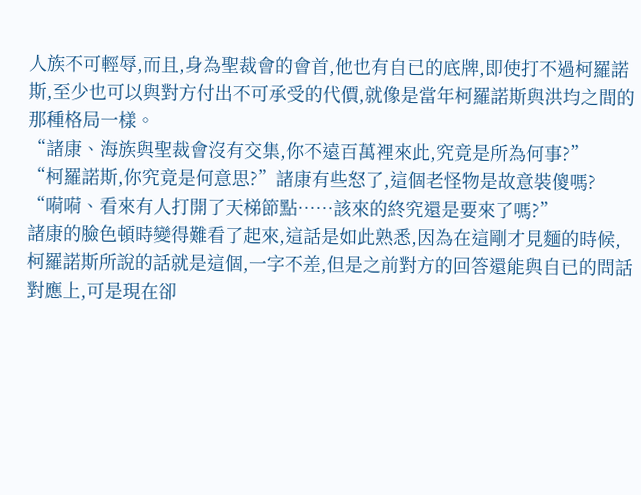人族不可輕辱,而且,身為聖裁會的會首,他也有自已的底牌,即使打不過柯羅諾斯,至少也可以與對方付出不可承受的代價,就像是當年柯羅諾斯與洪均之間的那種格局一樣。
“諸康、海族與聖裁會沒有交集,你不遠百萬裡來此,究竟是所為何事?”
“柯羅諾斯,你究竟是何意思?”諸康有些怒了,這個老怪物是故意裝傻嗎?
“嗬嗬、看來有人打開了天梯節點……該來的終究還是要來了嗎?”
諸康的臉色頓時變得難看了起來,這話是如此熟悉,因為在這剛才見麵的時候,柯羅諾斯所說的話就是這個,一字不差,但是之前對方的回答還能與自已的問話對應上,可是現在卻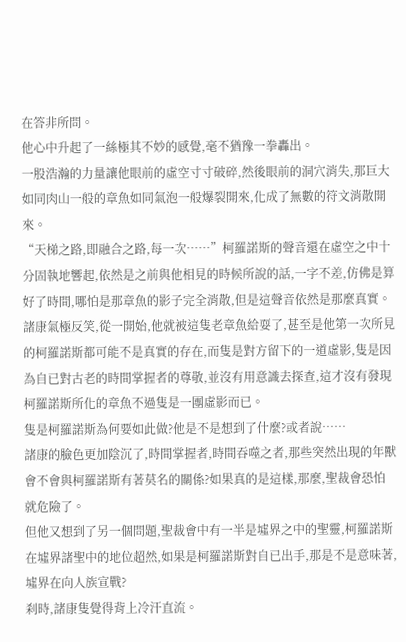在答非所問。
他心中升起了一絲極其不妙的感覺,毫不猶豫一拳轟出。
一股浩瀚的力量讓他眼前的虛空寸寸破碎,然後眼前的洞穴消失,那巨大如同肉山一般的章魚如同氣泡一般爆裂開來,化成了無數的符文消散開來。
“天梯之路,即融合之路,每一次……”柯羅諾斯的聲音還在虛空之中十分固執地響起,依然是之前與他相見的時候所說的話,一字不差,仿佛是算好了時間,哪怕是那章魚的影子完全消散,但是這聲音依然是那麼真實。
諸康氣極反笑,從一開始,他就被這隻老章魚給耍了,甚至是他第一次所見的柯羅諾斯都可能不是真實的存在,而隻是對方留下的一道虛影,隻是因為自已對古老的時間掌握者的尊敬,並沒有用意識去探查,這才沒有發現柯羅諾斯所化的章魚不過隻是一團虛影而已。
隻是柯羅諾斯為何要如此做?他是不是想到了什麼?或者說……
諸康的臉色更加陰沉了,時間掌握者,時間吞噬之者,那些突然出現的年獸會不會與柯羅諾斯有著莫名的關係?如果真的是這樣,那麼,聖裁會恐怕就危險了。
但他又想到了另一個問題,聖裁會中有一半是墟界之中的聖靈,柯羅諾斯在墟界諸聖中的地位超然,如果是柯羅諾斯對自已出手,那是不是意味著,墟界在向人族宣戰?
刹時,諸康隻覺得背上冷汗直流。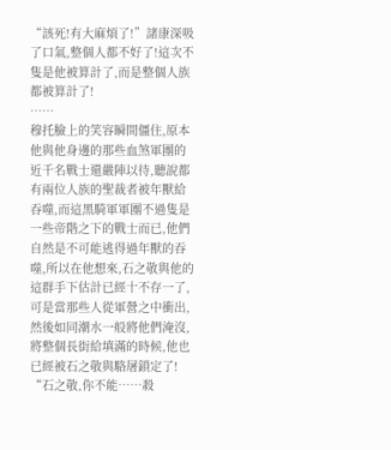“該死!有大麻煩了!”諸康深吸了口氣,整個人都不好了!這次不隻是他被算計了,而是整個人族都被算計了!
……
穆托臉上的笑容瞬間僵住,原本他與他身邊的那些血煞軍團的近千名戰士還嚴陣以待,聽說都有兩位人族的聖裁者被年獸給吞噬,而這黑騎軍軍團不過隻是一些帝階之下的戰士而已,他們自然是不可能逃得過年獸的吞噬,所以在他想來,石之敬與他的這群手下估計已經十不存一了,可是當那些人從軍營之中衝出,然後如同潮水一般將他們淹沒,將整個長街給填滿的時候,他也已經被石之敬與駱屠鎖定了!
“石之敬,你不能……殺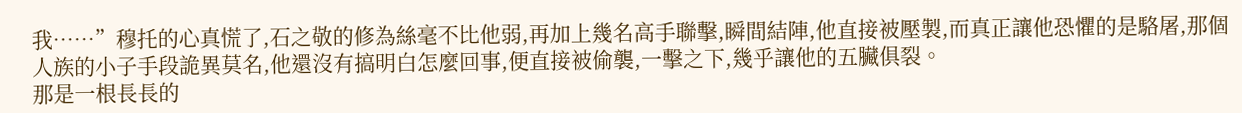我……”穆托的心真慌了,石之敬的修為絲毫不比他弱,再加上幾名高手聯擊,瞬間結陣,他直接被壓製,而真正讓他恐懼的是駱屠,那個人族的小子手段詭異莫名,他還沒有搞明白怎麼回事,便直接被偷襲,一擊之下,幾乎讓他的五臟俱裂。
那是一根長長的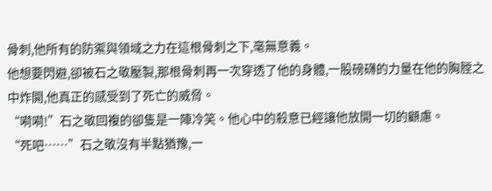骨刺,他所有的防禦與領域之力在這根骨刺之下,毫無意義。
他想要閃避,卻被石之敬壓製,那根骨刺再一次穿透了他的身體,一股磅礴的力量在他的胸膛之中炸開,他真正的感受到了死亡的威脅。
“嗬嗬!”石之敬回複的卻隻是一陣冷笑。他心中的殺意已經讓他放開一切的顧慮。
“死吧……”石之敬沒有半點猶豫,一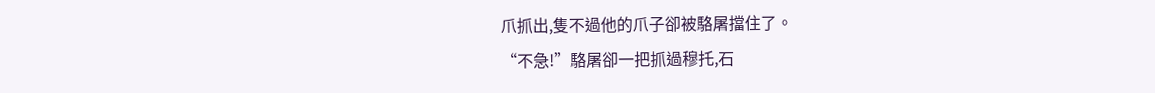爪抓出,隻不過他的爪子卻被駱屠擋住了。
“不急!”駱屠卻一把抓過穆托,石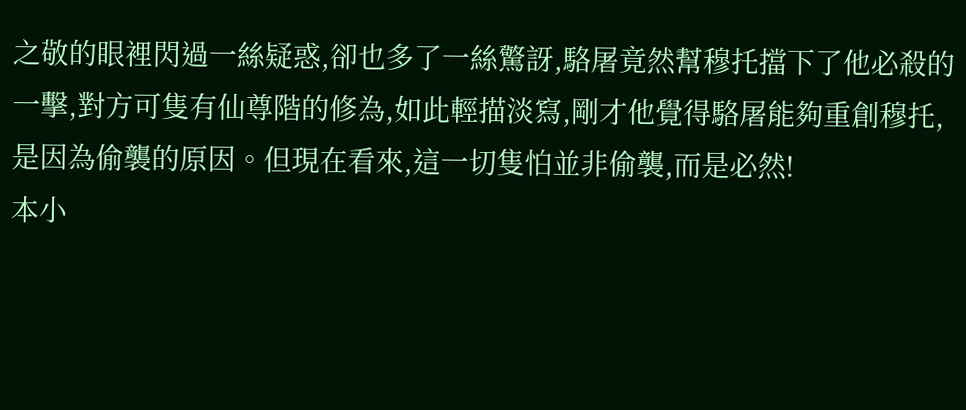之敬的眼裡閃過一絲疑惑,卻也多了一絲驚訝,駱屠竟然幫穆托擋下了他必殺的一擊,對方可隻有仙尊階的修為,如此輕描淡寫,剛才他覺得駱屠能夠重創穆托,是因為偷襲的原因。但現在看來,這一切隻怕並非偷襲,而是必然!
本小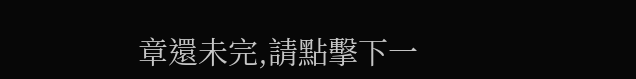章還未完,請點擊下一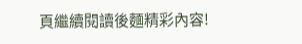頁繼續閱讀後麵精彩內容!